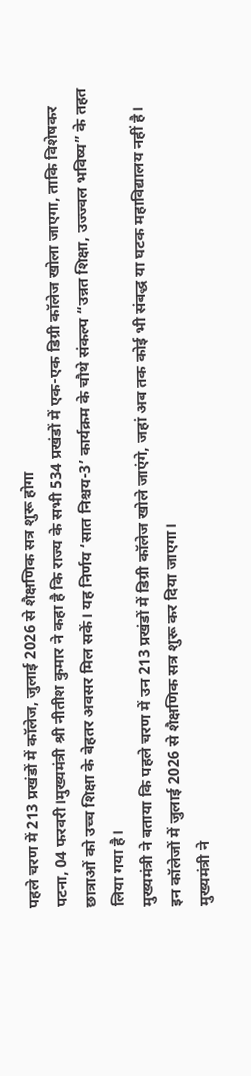पहले चरण में 213 प्रखंडों में कॉलेज, जुलाई 2026 से शैक्षणिक सत्र शुरू होगा
पटना, 04 फरवरी।मुख्यमंत्री श्री नीतीश कुमार ने कहा है कि राज्य के सभी 534 प्रखंडों में एक-एक डिग्री कॉलेज खोला जाएगा, ताकि विशेषकर छात्राओं को उच्च शिक्षा के बेहतर अवसर मिल सकें। यह निर्णय ‘सात निश्चय-3’ कार्यक्रम के चौथे संकल्प “उन्नत शिक्षा, उज्ज्वल भविष्य” के तहत लिया गया है।
मुख्यमंत्री ने बताया कि पहले चरण में उन 213 प्रखंडों में डिग्री कॉलेज खोले जाएंगे, जहां अब तक कोई भी संबद्ध या घटक महाविद्यालय नहीं है। इन कॉलेजों में जुलाई 2026 से शैक्षणिक सत्र शुरू कर दिया जाएगा।
मुख्यमंत्री ने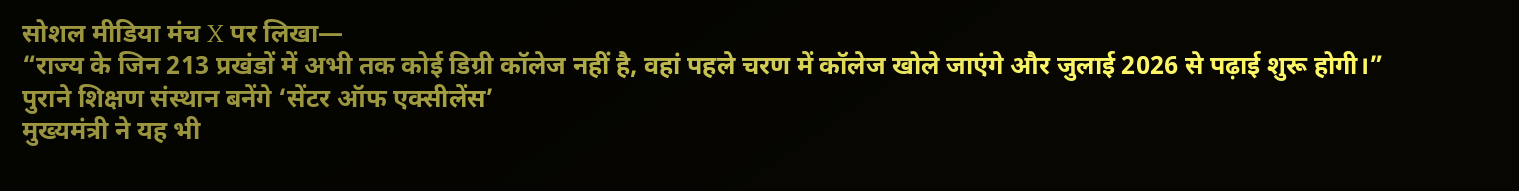सोशल मीडिया मंच X पर लिखा—
“राज्य के जिन 213 प्रखंडों में अभी तक कोई डिग्री कॉलेज नहीं है, वहां पहले चरण में कॉलेज खोले जाएंगे और जुलाई 2026 से पढ़ाई शुरू होगी।”
पुराने शिक्षण संस्थान बनेंगे ‘सेंटर ऑफ एक्सीलेंस’
मुख्यमंत्री ने यह भी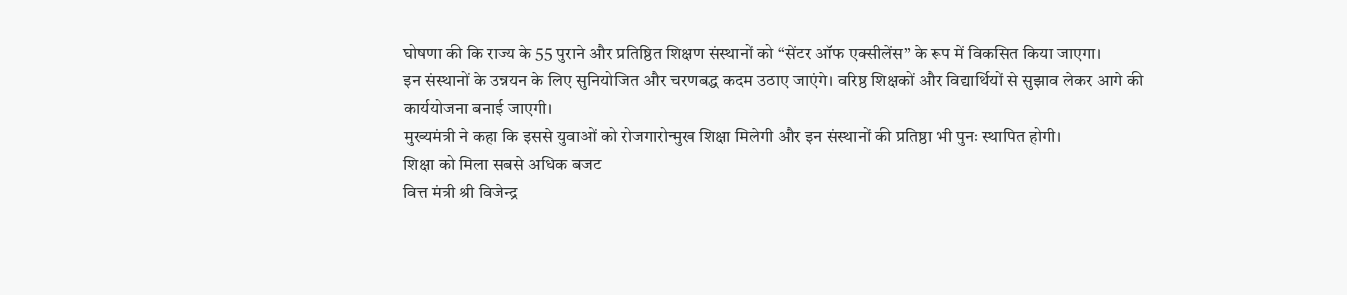घोषणा की कि राज्य के 55 पुराने और प्रतिष्ठित शिक्षण संस्थानों को “सेंटर ऑफ एक्सीलेंस” के रूप में विकसित किया जाएगा।
इन संस्थानों के उन्नयन के लिए सुनियोजित और चरणबद्ध कदम उठाए जाएंगे। वरिष्ठ शिक्षकों और विद्यार्थियों से सुझाव लेकर आगे की कार्ययोजना बनाई जाएगी।
मुख्यमंत्री ने कहा कि इससे युवाओं को रोजगारोन्मुख शिक्षा मिलेगी और इन संस्थानों की प्रतिष्ठा भी पुनः स्थापित होगी।
शिक्षा को मिला सबसे अधिक बजट
वित्त मंत्री श्री विजेन्द्र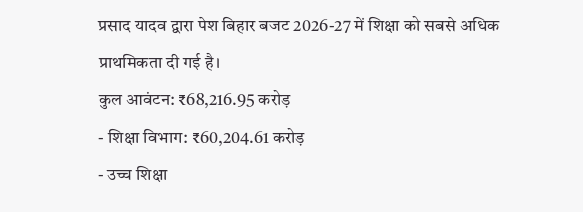प्रसाद यादव द्वारा पेश बिहार बजट 2026-27 में शिक्षा को सबसे अधिक प्राथमिकता दी गई है।
कुल आवंटन: ₹68,216.95 करोड़
- शिक्षा विभाग: ₹60,204.61 करोड़
- उच्च शिक्षा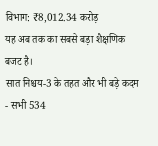विभाग: ₹8,012.34 करोड़
यह अब तक का सबसे बड़ा शैक्षणिक बजट है।
सात निश्चय-3 के तहत और भी बड़े कदम
- सभी 534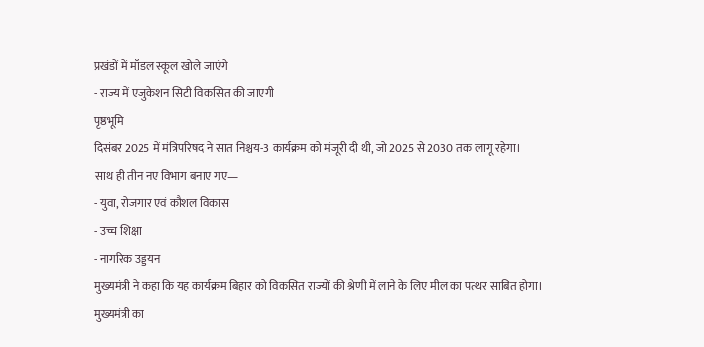प्रखंडों में मॉडल स्कूल खोले जाएंगे
- राज्य में एजुकेशन सिटी विकसित की जाएगी
पृष्ठभूमि
दिसंबर 2025 में मंत्रिपरिषद ने सात निश्चय-3 कार्यक्रम को मंजूरी दी थी, जो 2025 से 2030 तक लागू रहेगा।
साथ ही तीन नए विभाग बनाए गए—
- युवा, रोजगार एवं कौशल विकास
- उच्च शिक्षा
- नागरिक उड्डयन
मुख्यमंत्री ने कहा कि यह कार्यक्रम बिहार को विकसित राज्यों की श्रेणी में लाने के लिए मील का पत्थर साबित होगा।
मुख्यमंत्री का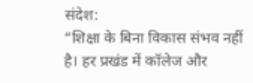संदेश:
“शिक्षा के बिना विकास संभव नहीं है। हर प्रखंड में कॉलेज और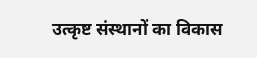उत्कृष्ट संस्थानों का विकास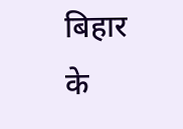बिहार के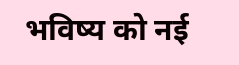भविष्य को नई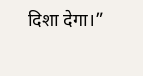दिशा देगा।”